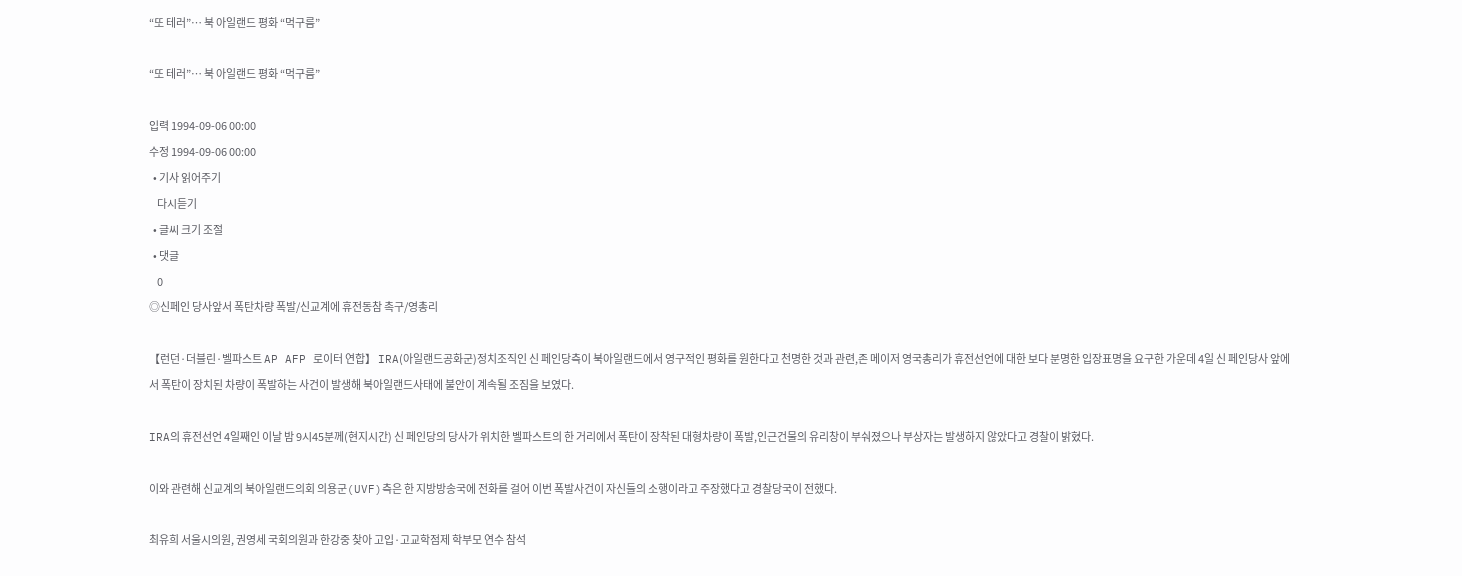“또 테러”… 북 아일랜드 평화 “먹구름”

“또 테러”… 북 아일랜드 평화 “먹구름”

입력 1994-09-06 00:00
수정 1994-09-06 00:00
  • 기사 읽어주기
    다시듣기
  • 글씨 크기 조절
  • 댓글
    0
◎신페인 당사앞서 폭탄차량 폭발/신교계에 휴전동참 촉구/영총리

【런던·더블린·벨파스트 AP AFP 로이터 연합】 IRA(아일랜드공화군)정치조직인 신 페인당측이 북아일랜드에서 영구적인 평화를 원한다고 천명한 것과 관련,존 메이저 영국총리가 휴전선언에 대한 보다 분명한 입장표명을 요구한 가운데 4일 신 페인당사 앞에서 폭탄이 장치된 차량이 폭발하는 사건이 발생해 북아일랜드사태에 불안이 계속될 조짐을 보였다.

IRA의 휴전선언 4일째인 이날 밤 9시45분께(현지시간) 신 페인당의 당사가 위치한 벨파스트의 한 거리에서 폭탄이 장착된 대형차량이 폭발,인근건물의 유리창이 부숴졌으나 부상자는 발생하지 않았다고 경찰이 밝혔다.

이와 관련해 신교계의 북아일랜드의회 의용군(UVF)측은 한 지방방송국에 전화를 걸어 이번 폭발사건이 자신들의 소행이라고 주장했다고 경찰당국이 전했다.

최유희 서울시의원, 권영세 국회의원과 한강중 찾아 고입·고교학점제 학부모 연수 참석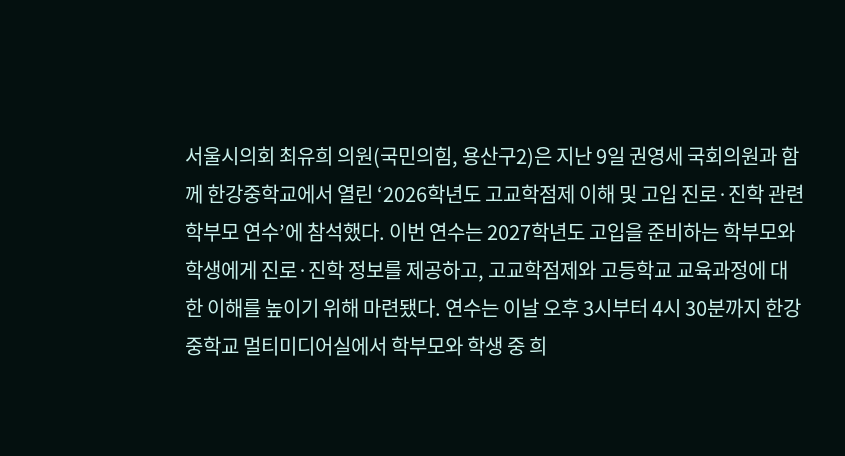서울시의회 최유희 의원(국민의힘, 용산구2)은 지난 9일 권영세 국회의원과 함께 한강중학교에서 열린 ‘2026학년도 고교학점제 이해 및 고입 진로·진학 관련 학부모 연수’에 참석했다. 이번 연수는 2027학년도 고입을 준비하는 학부모와 학생에게 진로·진학 정보를 제공하고, 고교학점제와 고등학교 교육과정에 대한 이해를 높이기 위해 마련됐다. 연수는 이날 오후 3시부터 4시 30분까지 한강중학교 멀티미디어실에서 학부모와 학생 중 희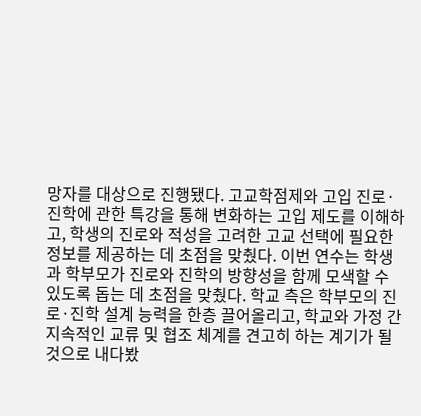망자를 대상으로 진행됐다. 고교학점제와 고입 진로·진학에 관한 특강을 통해 변화하는 고입 제도를 이해하고, 학생의 진로와 적성을 고려한 고교 선택에 필요한 정보를 제공하는 데 초점을 맞췄다. 이번 연수는 학생과 학부모가 진로와 진학의 방향성을 함께 모색할 수 있도록 돕는 데 초점을 맞췄다. 학교 측은 학부모의 진로·진학 설계 능력을 한층 끌어올리고, 학교와 가정 간 지속적인 교류 및 협조 체계를 견고히 하는 계기가 될 것으로 내다봤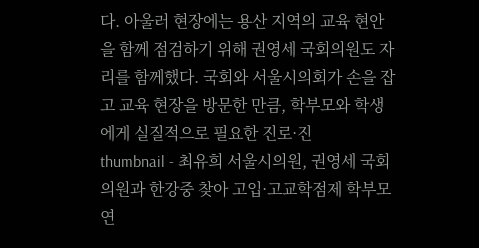다. 아울러 현장에는 용산 지역의 교육 현안을 함께 점검하기 위해 권영세 국회의원도 자리를 함께했다. 국회와 서울시의회가 손을 잡고 교육 현장을 방문한 만큼, 학부모와 학생에게 실질적으로 필요한 진로·진
thumbnail - 최유희 서울시의원, 권영세 국회의원과 한강중 찾아 고입·고교학점제 학부모 연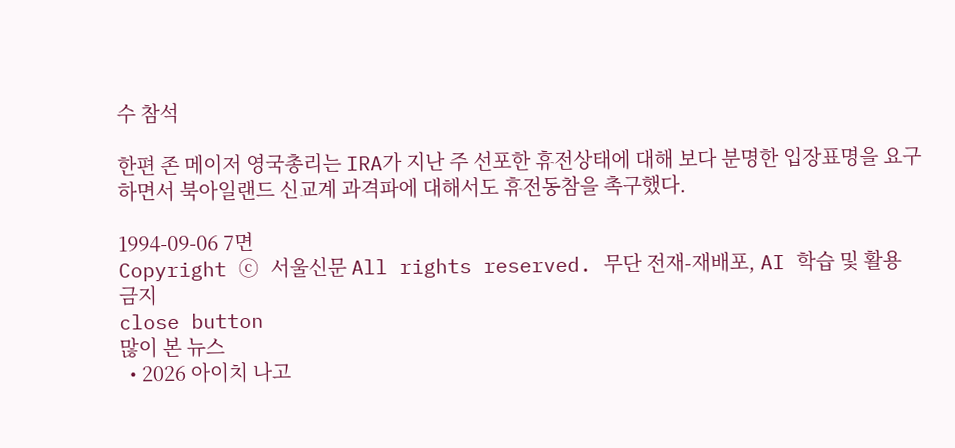수 참석

한편 존 메이저 영국총리는 IRA가 지난 주 선포한 휴전상태에 대해 보다 분명한 입장표명을 요구하면서 북아일랜드 신교계 과격파에 대해서도 휴전동참을 촉구했다.

1994-09-06 7면
Copyright ⓒ 서울신문 All rights reserved. 무단 전재-재배포, AI 학습 및 활용 금지
close button
많이 본 뉴스
  • 2026 아이치 나고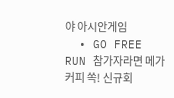야 아시안게임
  • GO FREE RUN 참가자라면 메가커피 쏙! 신규회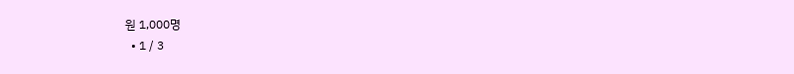원 1,000명
  • 1 / 3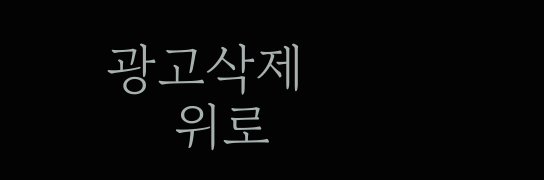광고삭제
    위로